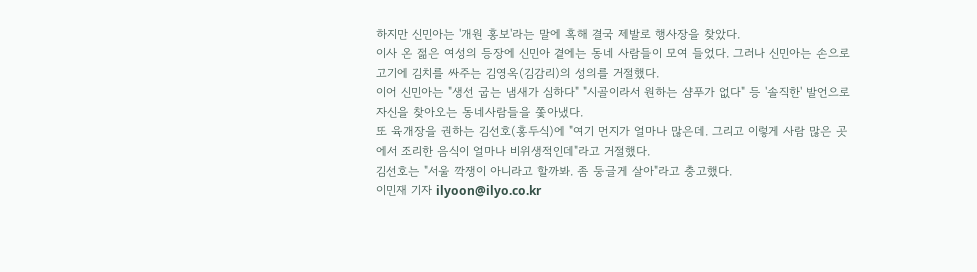하지만 신민아는 '개원 홍보'라는 말에 혹해 결국 제발로 행사장을 찾았다.
이사 온 젊은 여성의 등장에 신민아 곁에는 동네 사람들이 모여 들었다. 그러나 신민아는 손으로 고기에 김치를 싸주는 김영옥(김감리)의 성의를 거절했다.
이어 신민아는 "생선 굽는 냄새가 심하다" "시골이라서 원하는 샴푸가 없다" 등 '솔직한' 발언으로 자신을 찾아오는 동네사람들을 쫓아냈다.
또 육개장을 권하는 김선호(홍두식)에 "여기 먼지가 얼마나 많은데. 그리고 이렇게 사람 많은 곳에서 조리한 음식이 얼마나 비위생적인데"라고 거절했다.
김선호는 "서울 깍쟁이 아니라고 할까봐. 좀 둥글게 살아"라고 충고했다.
이민재 기자 ilyoon@ilyo.co.kr